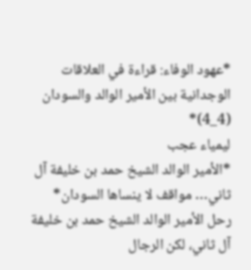*عهود الوفاء: قراءة في العلاقات الوجدانية بين الأمير الوالد والسودان (4_4)*
ليمياء عجب
*الأمير الوالد الشيخ حمد بن خليفة آل ثاني… مواقف لا ينساها السودان*
رحل الأمير الوالد الشيخ حمد بن خليفة آل ثاني، لكن الرجال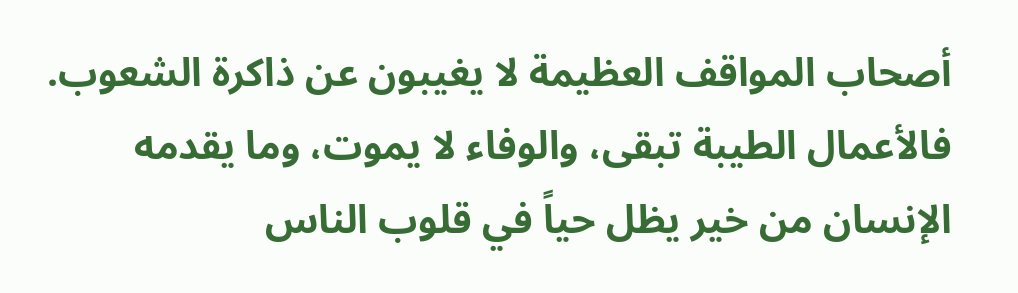أصحاب المواقف العظيمة لا يغيبون عن ذاكرة الشعوب. فالأعمال الطيبة تبقى، والوفاء لا يموت، وما يقدمه الإنسان من خير يظل حياً في قلوب الناس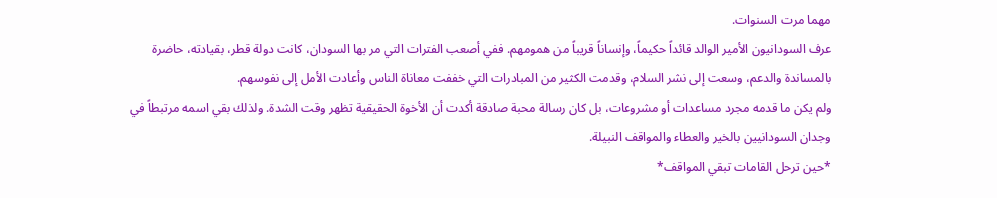مهما مرت السنوات.
عرف السودانيون الأمير الوالد قائداً حكيماً، وإنساناً قريباً من همومهم. ففي أصعب الفترات التي مر بها السودان، كانت دولة قطر، بقيادته، حاضرة بالمساندة والدعم، وسعت إلى نشر السلام، وقدمت الكثير من المبادرات التي خففت معاناة الناس وأعادت الأمل إلى نفوسهم.
ولم يكن ما قدمه مجرد مساعدات أو مشروعات، بل كان رسالة محبة صادقة أكدت أن الأخوة الحقيقية تظهر وقت الشدة. ولذلك بقي اسمه مرتبطاً في وجدان السودانيين بالخير والعطاء والمواقف النبيلة.
*حين ترحل القامات تبقي المواقف*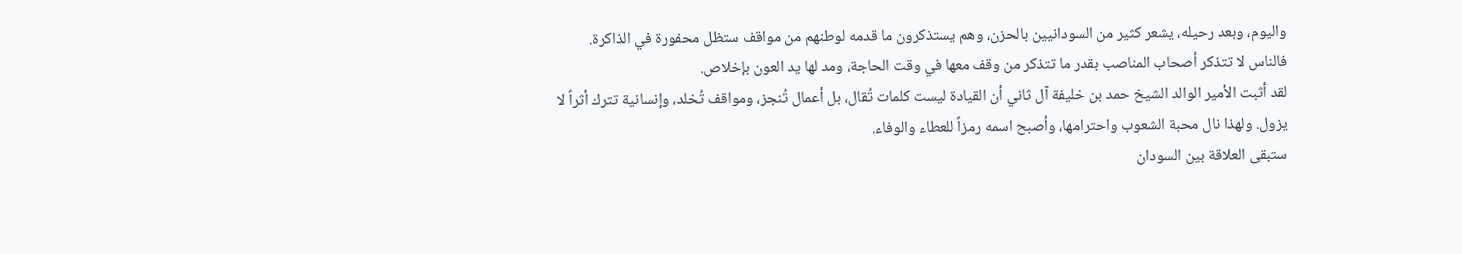واليوم، وبعد رحيله، يشعر كثير من السودانيين بالحزن، وهم يستذكرون ما قدمه لوطنهم من مواقف ستظل محفورة في الذاكرة. فالناس لا تتذكر أصحاب المناصب بقدر ما تتذكر من وقف معها في وقت الحاجة، ومد لها يد العون بإخلاص.
لقد أثبت الأمير الوالد الشيخ حمد بن خليفة آل ثاني أن القيادة ليست كلمات تُقال، بل أعمال تُنجز، ومواقف تُخلد، وإنسانية تترك أثراً لا يزول. ولهذا نال محبة الشعوب واحترامها، وأصبح اسمه رمزاً للعطاء والوفاء.
ستبقى العلاقة بين السودان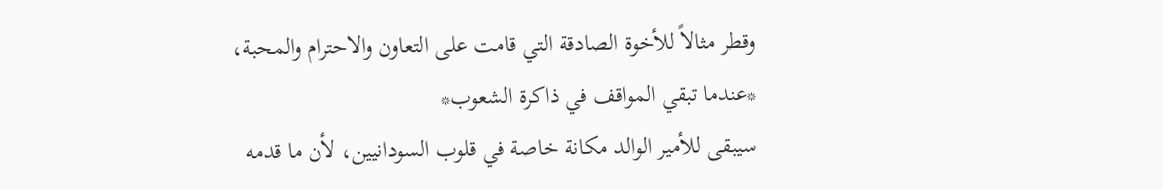وقطر مثالاً للأخوة الصادقة التي قامت على التعاون والاحترام والمحبة،
*عندما تبقي المواقف في ذاكرة الشعوب*
سيبقى للأمير الوالد مكانة خاصة في قلوب السودانيين، لأن ما قدمه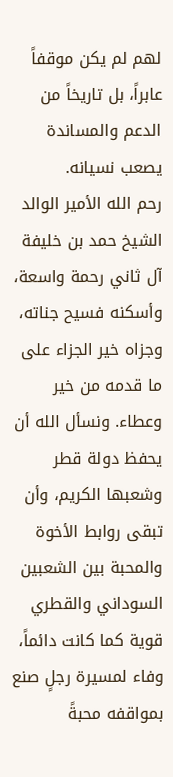لهم لم يكن موقفاً عابراً، بل تاريخاً من الدعم والمساندة يصعب نسيانه.
رحم الله الأمير الوالد الشيخ حمد بن خليفة آل ثاني رحمة واسعة، وأسكنه فسيح جناته، وجزاه خير الجزاء على ما قدمه من خير وعطاء. ونسأل الله أن يحفظ دولة قطر وشعبها الكريم، وأن تبقى روابط الأخوة والمحبة بين الشعبين السوداني والقطري قوية كما كانت دائماً، وفاء لمسيرة رجلٍ صنع بمواقفه محبةً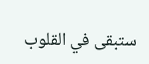ستبقى في القلوب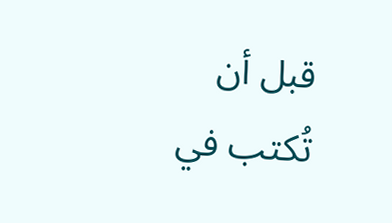قبل أن تُكتب في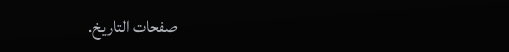صفحات التاريخ.